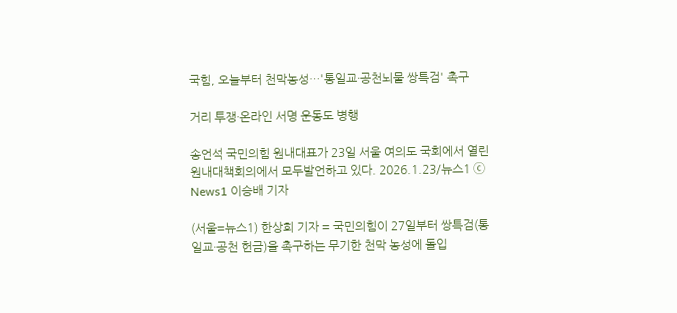국힘, 오늘부터 천막농성…'통일교·공천뇌물 쌍특검' 촉구

거리 투쟁·온라인 서명 운동도 병행

송언석 국민의힘 원내대표가 23일 서울 여의도 국회에서 열린 원내대책회의에서 모두발언하고 있다. 2026.1.23/뉴스1 ⓒ News1 이승배 기자

(서울=뉴스1) 한상희 기자 = 국민의힘이 27일부터 쌍특검(통일교·공천 헌금)을 촉구하는 무기한 천막 농성에 돌입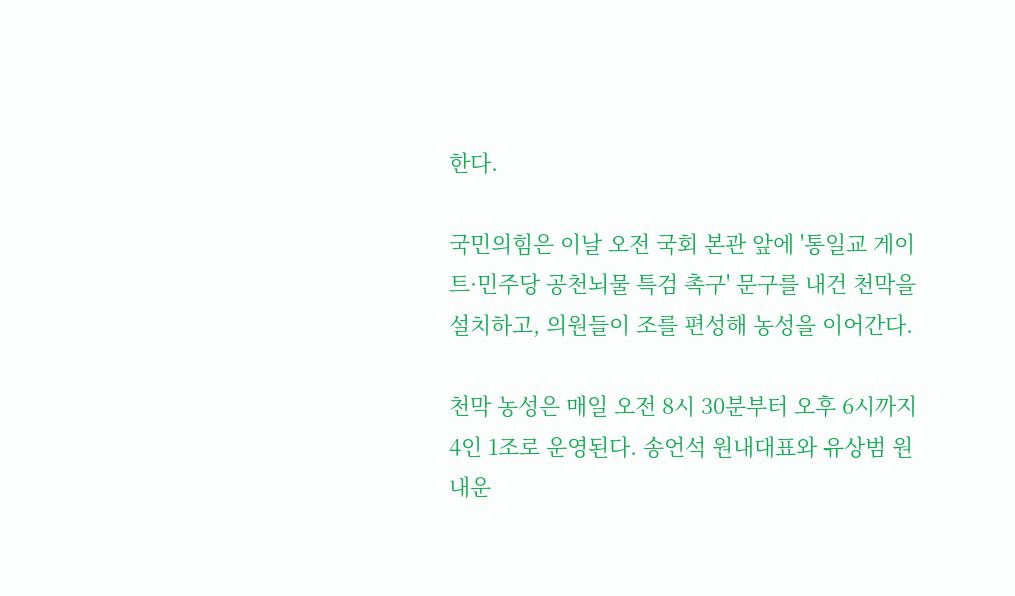한다.

국민의힘은 이날 오전 국회 본관 앞에 '통일교 게이트·민주당 공천뇌물 특검 촉구' 문구를 내건 천막을 설치하고, 의원들이 조를 편성해 농성을 이어간다.

천막 농성은 매일 오전 8시 30분부터 오후 6시까지 4인 1조로 운영된다. 송언석 원내대표와 유상범 원내운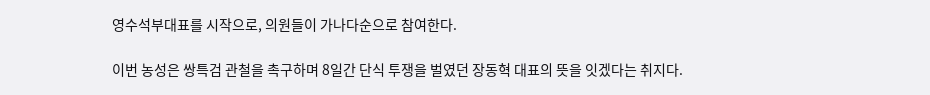영수석부대표를 시작으로, 의원들이 가나다순으로 참여한다.

이번 농성은 쌍특검 관철을 촉구하며 8일간 단식 투쟁을 벌였던 장동혁 대표의 뜻을 잇겠다는 취지다.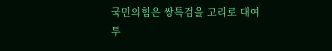국민의힘은 쌍특검을 고리로 대여 투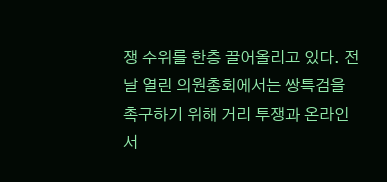쟁 수위를 한층 끌어올리고 있다. 전날 열린 의원총회에서는 쌍특검을 촉구하기 위해 거리 투쟁과 온라인 서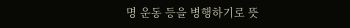명 운동 등을 병행하기로 뜻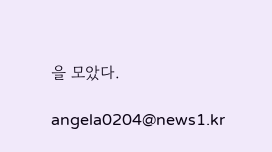을 모았다.

angela0204@news1.kr